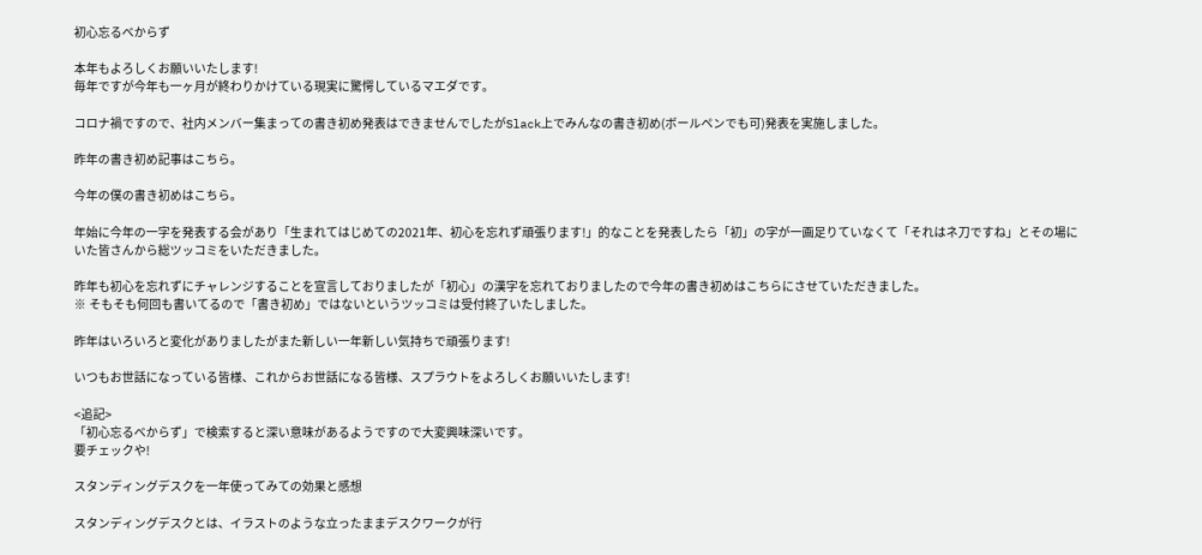初心忘るべからず

本年もよろしくお願いいたします!
毎年ですが今年も一ヶ月が終わりかけている現実に驚愕しているマエダです。

コロナ禍ですので、社内メンバー集まっての書き初め発表はできませんでしたがSlack上でみんなの書き初め(ボールペンでも可)発表を実施しました。

昨年の書き初め記事はこちら。

今年の僕の書き初めはこちら。

年始に今年の一字を発表する会があり「生まれてはじめての2021年、初心を忘れず頑張ります!」的なことを発表したら「初」の字が一画足りていなくて「それはネ刀ですね」とその場にいた皆さんから総ツッコミをいただきました。

昨年も初心を忘れずにチャレンジすることを宣言しておりましたが「初心」の漢字を忘れておりましたので今年の書き初めはこちらにさせていただきました。
※ そもそも何回も書いてるので「書き初め」ではないというツッコミは受付終了いたしました。

昨年はいろいろと変化がありましたがまた新しい一年新しい気持ちで頑張ります!

いつもお世話になっている皆様、これからお世話になる皆様、スプラウトをよろしくお願いいたします!

<追記>
「初心忘るべからず」で検索すると深い意味があるようですので大変興味深いです。
要チェックや!

スタンディングデスクを一年使ってみての効果と感想

スタンディングデスクとは、イラストのような立ったままデスクワークが行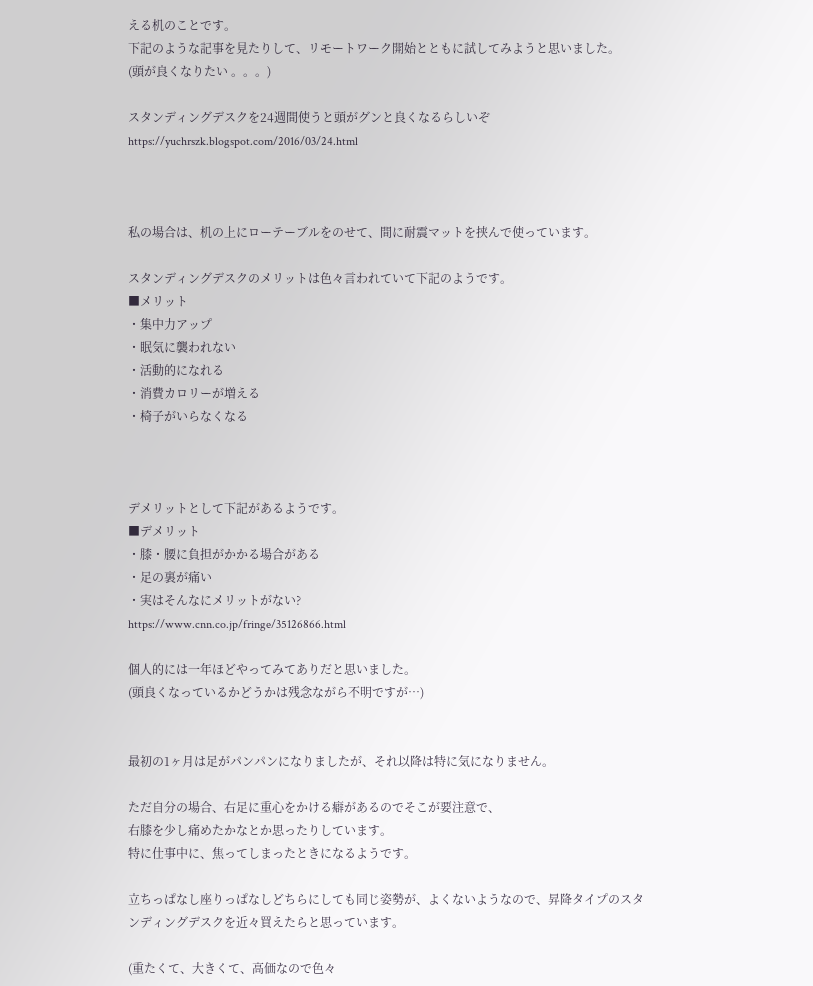える机のことです。
下記のような記事を見たりして、リモートワーク開始とともに試してみようと思いました。
(頭が良くなりたい 。。。)

スタンディングデスクを24週間使うと頭がグンと良くなるらしいぞ
https://yuchrszk.blogspot.com/2016/03/24.html



私の場合は、机の上にローテーブルをのせて、間に耐震マットを挟んで使っています。

スタンディングデスクのメリットは色々言われていて下記のようです。
■メリット
・集中力アップ
・眠気に襲われない
・活動的になれる
・消費カロリーが増える
・椅子がいらなくなる



デメリットとして下記があるようです。
■デメリット
・膝・腰に負担がかかる場合がある
・足の裏が痛い
・実はそんなにメリットがない?
https://www.cnn.co.jp/fringe/35126866.html

個人的には一年ほどやってみてありだと思いました。
(頭良くなっているかどうかは残念ながら不明ですが…)


最初の1ヶ月は足がパンパンになりましたが、それ以降は特に気になりません。

ただ自分の場合、右足に重心をかける癖があるのでそこが要注意で、
右膝を少し痛めたかなとか思ったりしています。
特に仕事中に、焦ってしまったときになるようです。

立ちっぱなし座りっぱなしどちらにしても同じ姿勢が、よくないようなので、昇降タイプのスタンディングデスクを近々買えたらと思っています。

(重たくて、大きくて、高価なので色々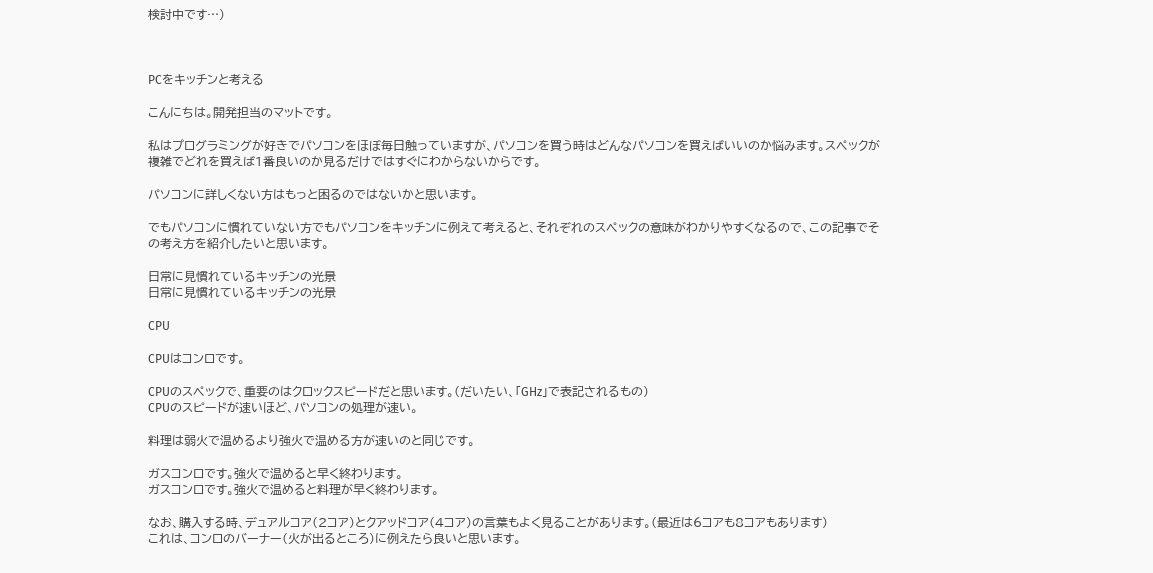検討中です…)



PCをキッチンと考える

こんにちは。開発担当のマットです。

私はプログラミングが好きでパソコンをほぼ毎日触っていますが、パソコンを買う時はどんなパソコンを買えばいいのか悩みます。スペックが複雑でどれを買えば1番良いのか見るだけではすぐにわからないからです。

パソコンに詳しくない方はもっと困るのではないかと思います。

でもパソコンに慣れていない方でもパソコンをキッチンに例えて考えると、それぞれのスペックの意味がわかりやすくなるので、この記事でその考え方を紹介したいと思います。

日常に見慣れているキッチンの光景
日常に見慣れているキッチンの光景

CPU

CPUはコンロです。

CPUのスペックで、重要のはクロックスピードだと思います。(だいたい、「GHz」で表記されるもの)
CPUのスピードが速いほど、パソコンの処理が速い。

料理は弱火で温めるより強火で温める方が速いのと同じです。

ガスコンロです。強火で温めると早く終わります。
ガスコンロです。強火で温めると料理が早く終わります。

なお、購入する時、デュアルコア(2コア)とクアッドコア(4コア)の言葉もよく見ることがあります。(最近は6コアも8コアもあります)
これは、コンロのバーナー(火が出るところ)に例えたら良いと思います。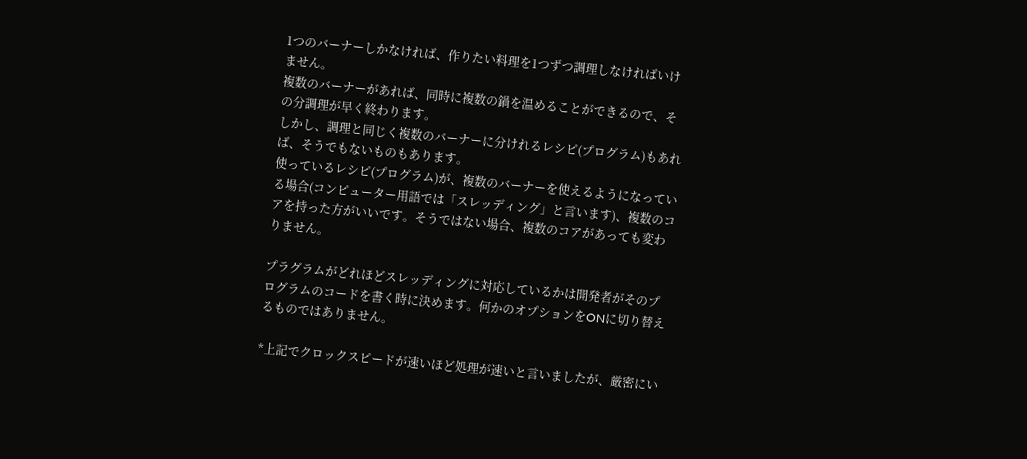1つのバーナーしかなければ、作りたい料理を1つずつ調理しなければいけません。
複数のバーナーがあれば、同時に複数の鍋を温めることができるので、その分調理が早く終わります。
しかし、調理と同じく複数のバーナーに分けれるレシピ(プログラム)もあれば、そうでもないものもあります。
使っているレシピ(プログラム)が、複数のバーナーを使えるようになっている場合(コンピューター用語では「スレッディング」と言います)、複数のコアを持った方がいいです。そうではない場合、複数のコアがあっても変わりません。

プラグラムがどれほどスレッディングに対応しているかは開発者がそのプログラムのコードを書く時に決めます。何かのオプションをONに切り替えるものではありません。

*上記でクロックスピードが速いほど処理が速いと言いましたが、厳密にい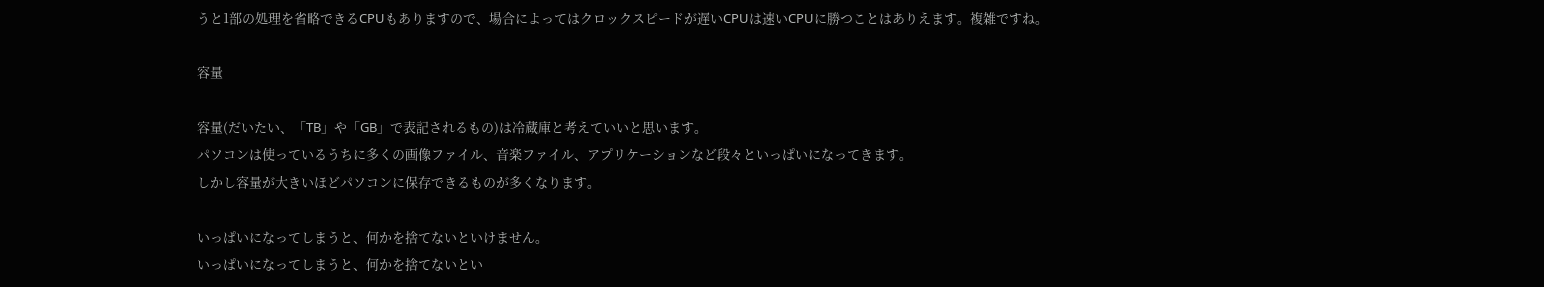うと1部の処理を省略できるCPUもありますので、場合によってはクロックスピードが遅いCPUは速いCPUに勝つことはありえます。複雑ですね。

容量

容量(だいたい、「TB」や「GB」で表記されるもの)は冷蔵庫と考えていいと思います。
パソコンは使っているうちに多くの画像ファイル、音楽ファイル、アプリケーションなど段々といっぱいになってきます。
しかし容量が大きいほどパソコンに保存できるものが多くなります。

いっぱいになってしまうと、何かを捨てないといけません。
いっぱいになってしまうと、何かを捨てないとい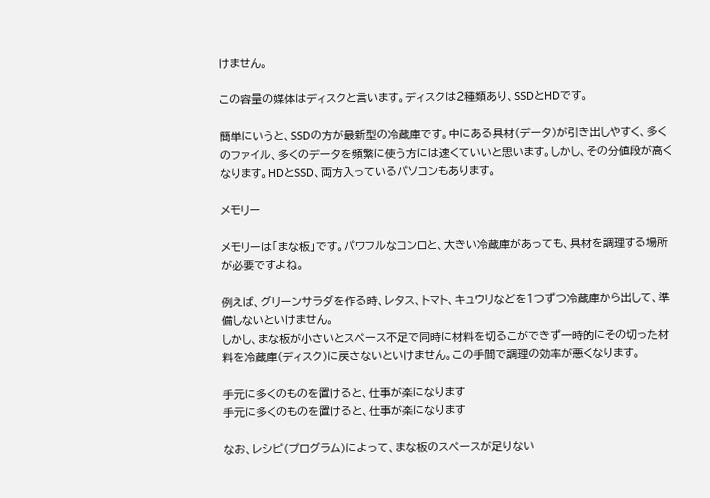けません。

この容量の媒体はディスクと言います。ディスクは2種類あり、SSDとHDです。

簡単にいうと、SSDの方が最新型の冷蔵庫です。中にある具材(データ)が引き出しやすく、多くのファイル、多くのデータを頻繁に使う方には速くていいと思います。しかし、その分値段が高くなります。HDとSSD、両方入っているパソコンもあります。

メモリー

メモリーは「まな板」です。パワフルなコンロと、大きい冷蔵庫があっても、具材を調理する場所が必要ですよね。

例えば、グリーンサラダを作る時、レタス、トマト、キュウリなどを1つずつ冷蔵庫から出して、準備しないといけません。
しかし、まな板が小さいとスペース不足で同時に材料を切るこができず一時的にその切った材料を冷蔵庫(ディスク)に戻さないといけません。この手間で調理の効率が悪くなります。

手元に多くのものを置けると、仕事が楽になります
手元に多くのものを置けると、仕事が楽になります

なお、レシピ(プログラム)によって、まな板のスペースが足りない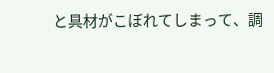と具材がこぼれてしまって、調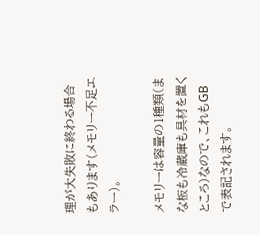理が大失敗に終わる場合もあります(メモリー不足エラー)。

メモリーは容量の1種類(まな板も冷蔵庫も具材を置くところ)なので、これもGBで表記されます。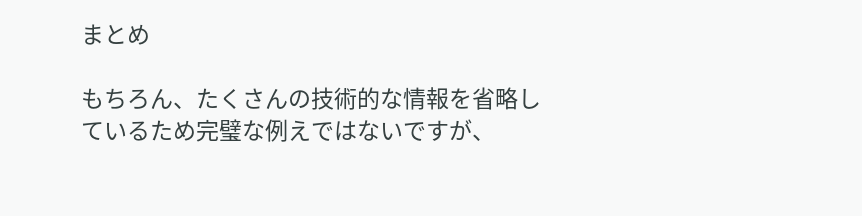まとめ

もちろん、たくさんの技術的な情報を省略しているため完璧な例えではないですが、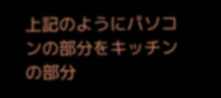上記のようにパソコンの部分をキッチンの部分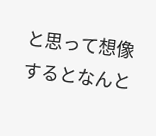と思って想像するとなんと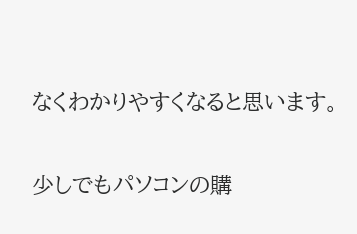なくわかりやすくなると思います。

少しでもパソコンの購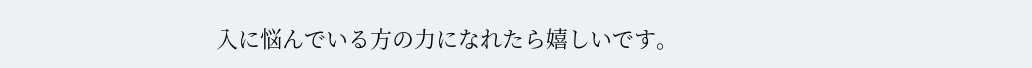入に悩んでいる方の力になれたら嬉しいです。